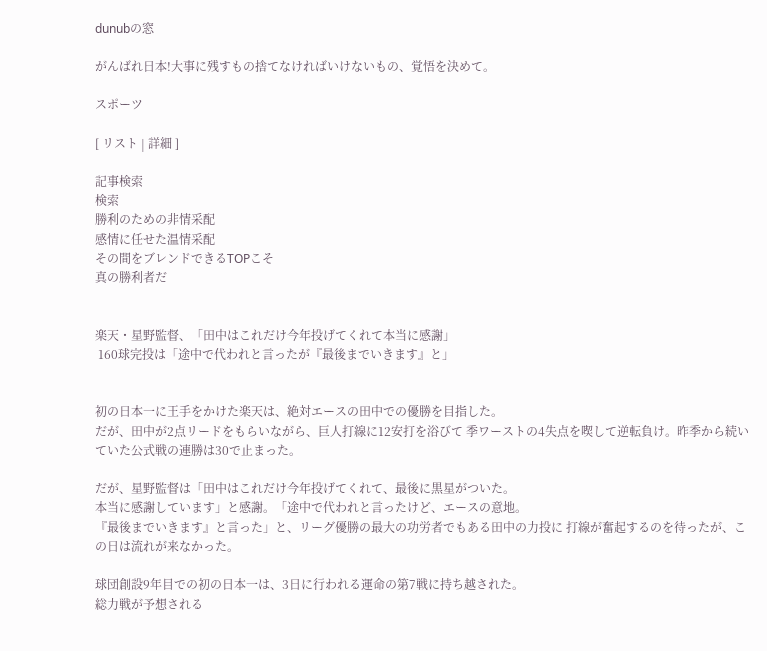dunubの窓

がんばれ日本!大事に残すもの捨てなければいけないもの、覚悟を決めて。

スポーツ

[ リスト | 詳細 ]

記事検索
検索
勝利のための非情采配
感情に任せた温情采配
その間をブレンドできるTOPこそ
真の勝利者だ


楽天・星野監督、「田中はこれだけ今年投げてくれて本当に感謝」
 160球完投は「途中で代われと言ったが『最後までいきます』と」


初の日本一に王手をかけた楽天は、絶対エースの田中での優勝を目指した。
だが、田中が2点リードをもらいながら、巨人打線に12安打を浴びて 季ワーストの4失点を喫して逆転負け。昨季から続いていた公式戦の連勝は30で止まった。

だが、星野監督は「田中はこれだけ今年投げてくれて、最後に黒星がついた。
本当に感謝しています」と感謝。「途中で代われと言ったけど、エースの意地。
『最後までいきます』と言った」と、リーグ優勝の最大の功労者でもある田中の力投に 打線が奮起するのを待ったが、この日は流れが来なかった。

球団創設9年目での初の日本一は、3日に行われる運命の第7戦に持ち越された。
総力戦が予想される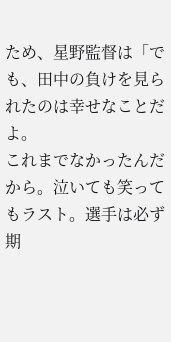ため、星野監督は「でも、田中の負けを見られたのは幸せなことだよ。
これまでなかったんだから。泣いても笑ってもラスト。選手は必ず期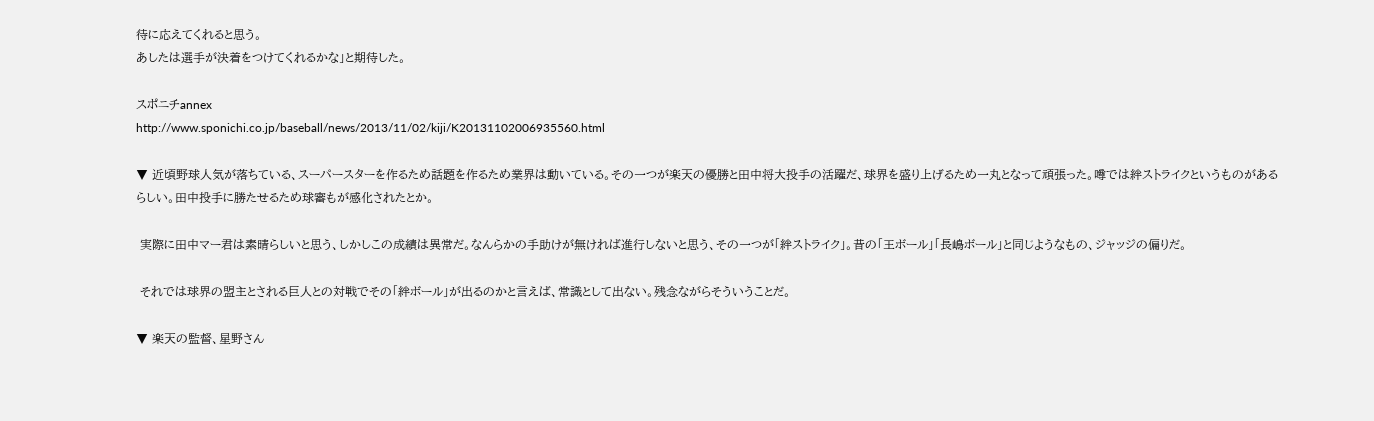待に応えてくれると思う。
あしたは選手が決着をつけてくれるかな」と期待した。

スポニチannex
http://www.sponichi.co.jp/baseball/news/2013/11/02/kiji/K20131102006935560.html

▼ 近頃野球人気が落ちている、スーパースターを作るため話題を作るため業界は動いている。その一つが楽天の優勝と田中将大投手の活躍だ、球界を盛り上げるため一丸となって頑張った。噂では絆ストライクというものがあるらしい。田中投手に勝たせるため球審もが感化されたとか。

 実際に田中マー君は素晴らしいと思う、しかしこの成績は異常だ。なんらかの手助けが無ければ進行しないと思う、その一つが「絆ストライク」。昔の「王ボール」「長嶋ボール」と同じようなもの、ジャッジの偏りだ。

 それでは球界の盟主とされる巨人との対戦でその「絆ボール」が出るのかと言えば、常識として出ない。残念ながらそういうことだ。

▼ 楽天の監督、星野さん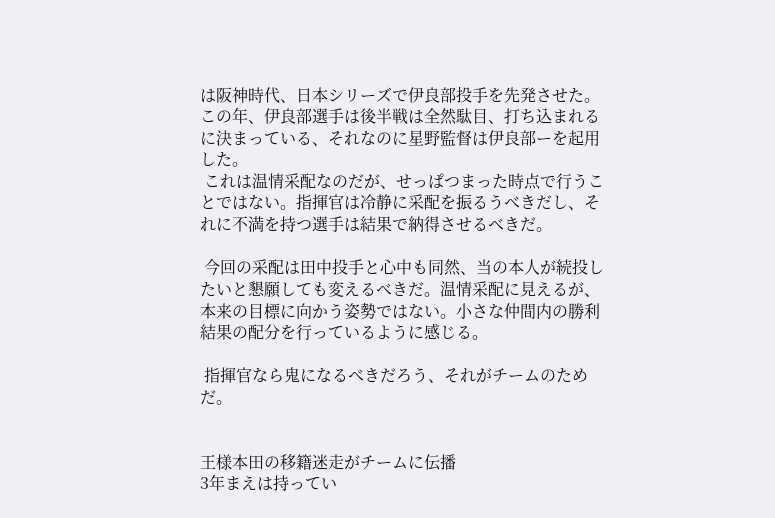は阪神時代、日本シリーズで伊良部投手を先発させた。この年、伊良部選手は後半戦は全然駄目、打ち込まれるに決まっている、それなのに星野監督は伊良部ーを起用した。
 これは温情采配なのだが、せっぱつまった時点で行うことではない。指揮官は冷静に采配を振るうべきだし、それに不満を持つ選手は結果で納得させるべきだ。

 今回の采配は田中投手と心中も同然、当の本人が続投したいと懇願しても変えるべきだ。温情采配に見えるが、本来の目標に向かう姿勢ではない。小さな仲間内の勝利結果の配分を行っているように感じる。

 指揮官なら鬼になるべきだろう、それがチームのためだ。


王様本田の移籍迷走がチームに伝播
3年まえは持ってい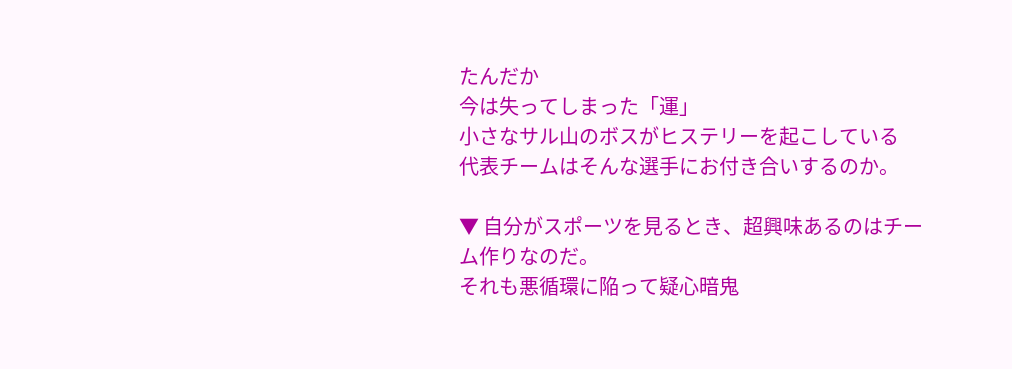たんだか
今は失ってしまった「運」
小さなサル山のボスがヒステリーを起こしている
代表チームはそんな選手にお付き合いするのか。

▼ 自分がスポーツを見るとき、超興味あるのはチーム作りなのだ。
それも悪循環に陥って疑心暗鬼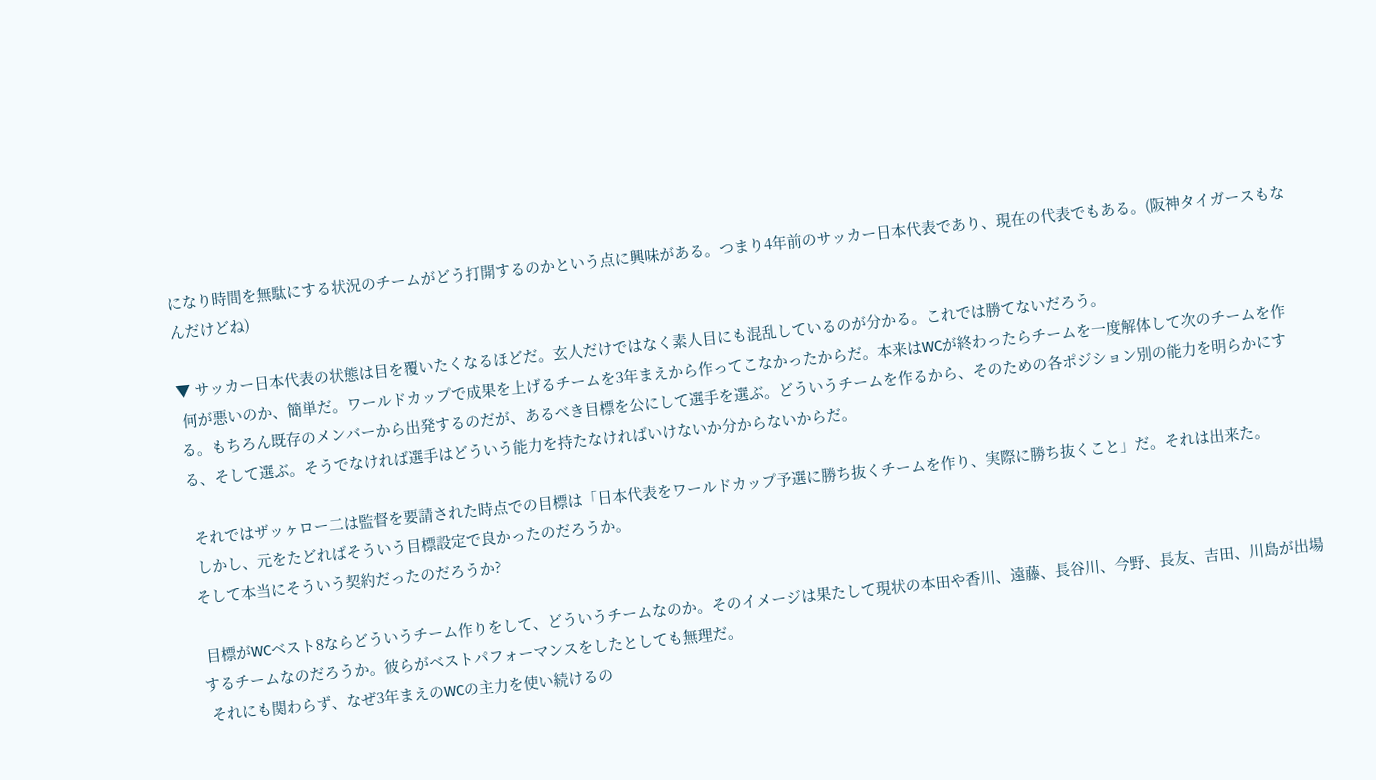になり時間を無駄にする状況のチームがどう打開するのかという点に興味がある。つまり4年前のサッカー日本代表であり、現在の代表でもある。(阪神タイガースもなんだけどね)

▼ サッカー日本代表の状態は目を覆いたくなるほどだ。玄人だけではなく素人目にも混乱しているのが分かる。これでは勝てないだろう。
 何が悪いのか、簡単だ。ワールドカップで成果を上げるチームを3年まえから作ってこなかったからだ。本来はWCが終わったらチームを一度解体して次のチームを作る。もちろん既存のメンバーから出発するのだが、あるべき目標を公にして選手を選ぶ。どういうチームを作るから、そのための各ポジション別の能力を明らかにする、そして選ぶ。そうでなければ選手はどういう能力を持たなければいけないか分からないからだ。

 それではザッヶロー二は監督を要請された時点での目標は「日本代表をワールドカップ予選に勝ち抜くチームを作り、実際に勝ち抜くこと」だ。それは出来た。
 しかし、元をたどればそういう目標設定で良かったのだろうか。
そして本当にそういう契約だったのだろうか?

 目標がWCベスト8ならどういうチーム作りをして、どういうチームなのか。そのイメージは果たして現状の本田や香川、遠藤、長谷川、今野、長友、吉田、川島が出場するチームなのだろうか。彼らがベストパフォーマンスをしたとしても無理だ。
 それにも関わらず、なぜ3年まえのWCの主力を使い続けるの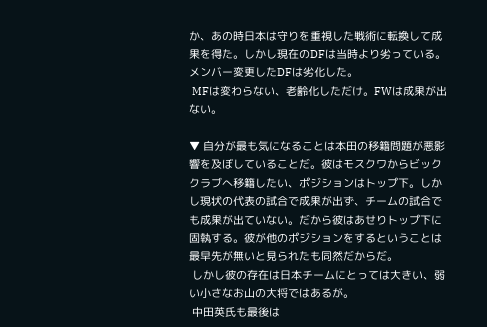か、あの時日本は守りを重視した戦術に転換して成果を得た。しかし現在のDFは当時より劣っている。メンバー変更したDFは劣化した。
 MFは変わらない、老齢化しただけ。FWは成果が出ない。

▼ 自分が最も気になることは本田の移籍問題が悪影響を及ぼしていることだ。彼はモスクワからビッククラブへ移籍したい、ポジションはトップ下。しかし現状の代表の試合で成果が出ず、チームの試合でも成果が出ていない。だから彼はあせりトップ下に固執する。彼が他のポジションをするということは最早先が無いと見られたも同然だからだ。
 しかし彼の存在は日本チームにとっては大きい、弱い小さなお山の大将ではあるが。
 中田英氏も最後は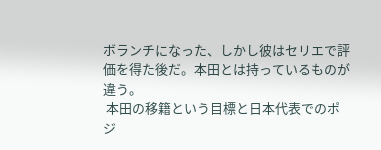ボランチになった、しかし彼はセリエで評価を得た後だ。本田とは持っているものが違う。
 本田の移籍という目標と日本代表でのポジ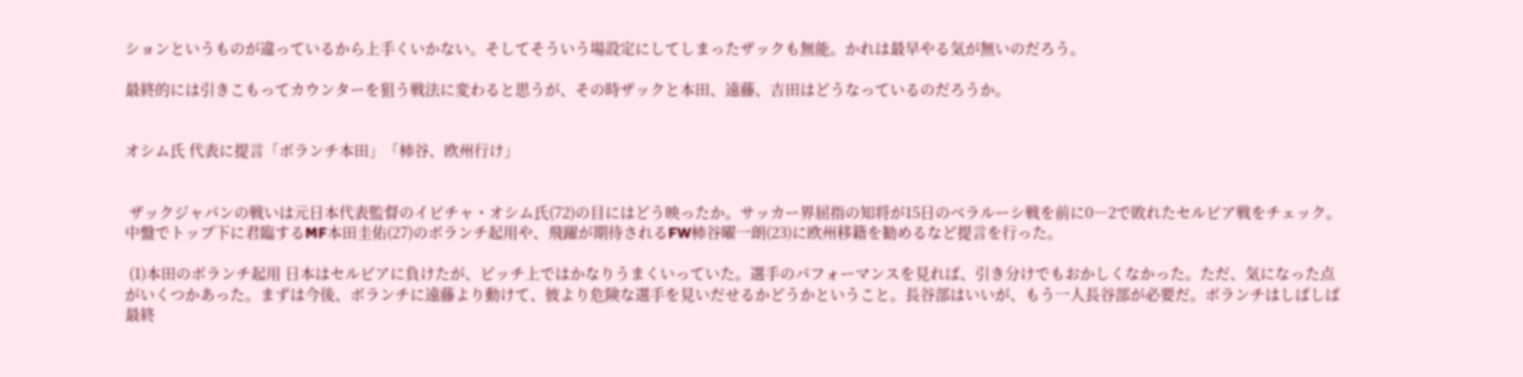ションというものが違っているから上手くいかない。そしてそういう場設定にしてしまったザックも無能。かれは最早やる気が無いのだろう。

最終的には引きこもってカウンターを狙う戦法に変わると思うが、その時ザックと本田、遠藤、吉田はどうなっているのだろうか。


オシム氏 代表に提言「ボランチ本田」「柿谷、欧州行け」


 ザックジャパンの戦いは元日本代表監督のイビチャ・オシム氏(72)の目にはどう映ったか。サッカー界屈指の知将が15日のベラルーシ戦を前に0―2で敗れたセルビア戦をチェック。中盤でトップ下に君臨するMF本田圭佑(27)のボランチ起用や、飛躍が期待されるFW柿谷曜一朗(23)に欧州移籍を勧めるなど提言を行った。

 (1)本田のボランチ起用 日本はセルビアに負けたが、ピッチ上ではかなりうまくいっていた。選手のパフォーマンスを見れば、引き分けでもおかしくなかった。ただ、気になった点がいくつかあった。まずは今後、ボランチに遠藤より動けて、彼より危険な選手を見いだせるかどうかということ。長谷部はいいが、もう一人長谷部が必要だ。ボランチはしばしば最終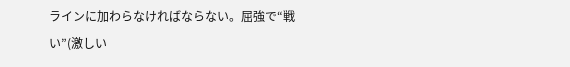ラインに加わらなければならない。屈強で“戦い”(激しい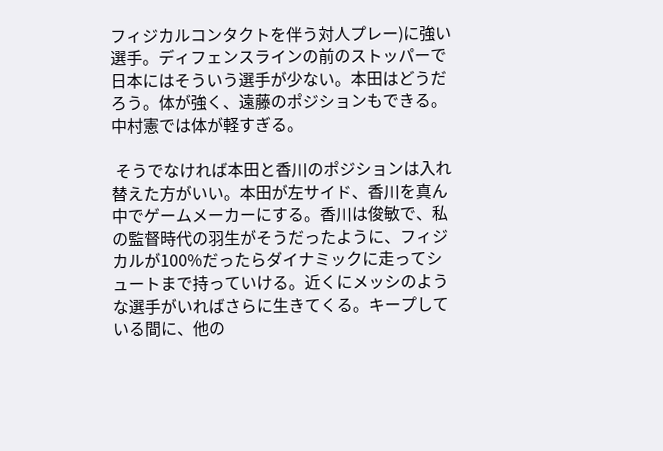フィジカルコンタクトを伴う対人プレー)に強い選手。ディフェンスラインの前のストッパーで日本にはそういう選手が少ない。本田はどうだろう。体が強く、遠藤のポジションもできる。中村憲では体が軽すぎる。

 そうでなければ本田と香川のポジションは入れ替えた方がいい。本田が左サイド、香川を真ん中でゲームメーカーにする。香川は俊敏で、私の監督時代の羽生がそうだったように、フィジカルが100%だったらダイナミックに走ってシュートまで持っていける。近くにメッシのような選手がいればさらに生きてくる。キープしている間に、他の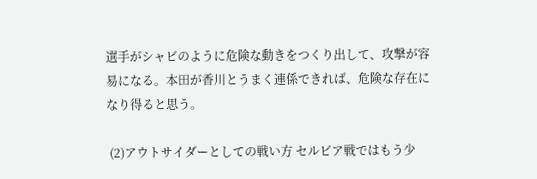選手がシャビのように危険な動きをつくり出して、攻撃が容易になる。本田が香川とうまく連係できれば、危険な存在になり得ると思う。

 (2)アウトサイダーとしての戦い方 セルビア戦ではもう少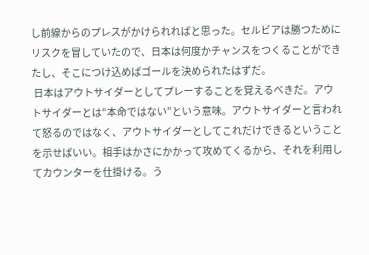し前線からのプレスがかけられればと思った。セルビアは勝つためにリスクを冒していたので、日本は何度かチャンスをつくることができたし、そこにつけ込めばゴールを決められたはずだ。
 日本はアウトサイダーとしてプレーすることを覚えるべきだ。アウトサイダーとは“本命ではない”という意味。アウトサイダーと言われて怒るのではなく、アウトサイダーとしてこれだけできるということを示せばいい。相手はかさにかかって攻めてくるから、それを利用してカウンターを仕掛ける。う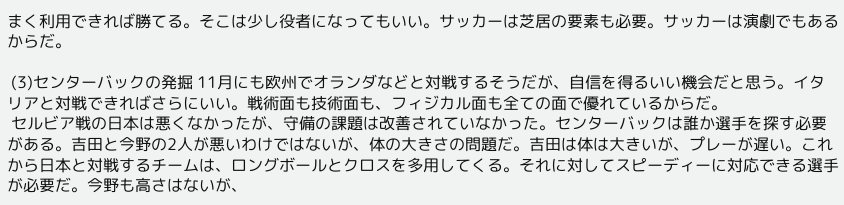まく利用できれば勝てる。そこは少し役者になってもいい。サッカーは芝居の要素も必要。サッカーは演劇でもあるからだ。

 (3)センターバックの発掘 11月にも欧州でオランダなどと対戦するそうだが、自信を得るいい機会だと思う。イタリアと対戦できればさらにいい。戦術面も技術面も、フィジカル面も全ての面で優れているからだ。
 セルビア戦の日本は悪くなかったが、守備の課題は改善されていなかった。センターバックは誰か選手を探す必要がある。吉田と今野の2人が悪いわけではないが、体の大きさの問題だ。吉田は体は大きいが、プレーが遅い。これから日本と対戦するチームは、ロングボールとクロスを多用してくる。それに対してスピーディーに対応できる選手が必要だ。今野も高さはないが、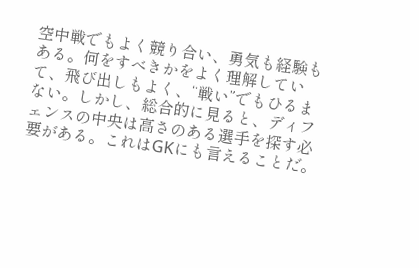空中戦でもよく競り合い、勇気も経験もある。何をすべきかをよく理解していて、飛び出しもよく、“戦い”でもひるまない。しかし、総合的に見ると、ディフェンスの中央は高さのある選手を探す必要がある。これはGKにも言えることだ。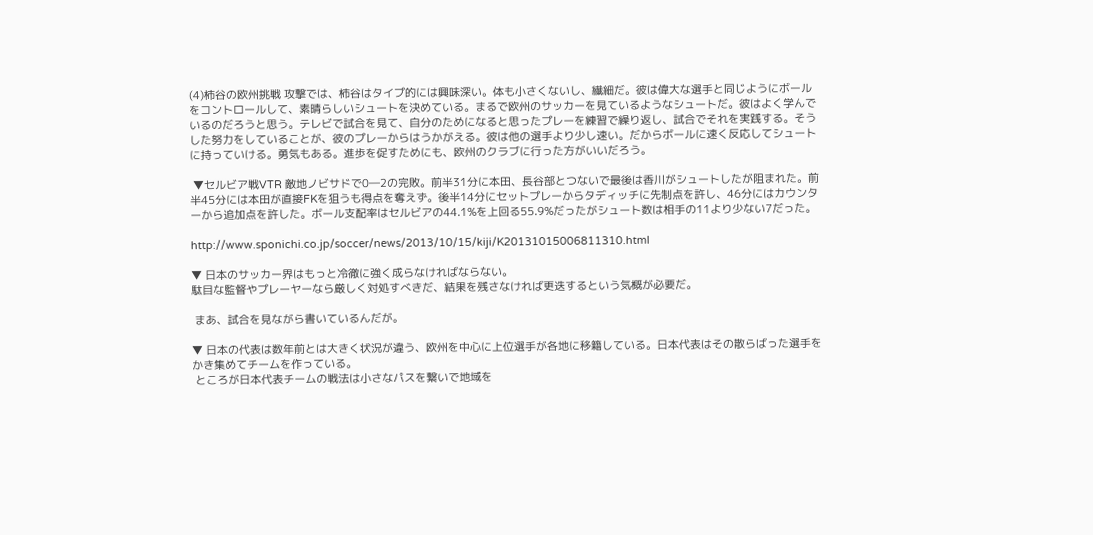(4)柿谷の欧州挑戦 攻撃では、柿谷はタイプ的には興味深い。体も小さくないし、繊細だ。彼は偉大な選手と同じようにボールをコントロールして、素晴らしいシュートを決めている。まるで欧州のサッカーを見ているようなシュートだ。彼はよく学んでいるのだろうと思う。テレビで試合を見て、自分のためになると思ったプレーを練習で繰り返し、試合でそれを実践する。そうした努力をしていることが、彼のプレーからはうかがえる。彼は他の選手より少し速い。だからボールに速く反応してシュートに持っていける。勇気もある。進歩を促すためにも、欧州のクラブに行った方がいいだろう。

 ▼セルビア戦VTR 敵地ノビサドで0―2の完敗。前半31分に本田、長谷部とつないで最後は香川がシュートしたが阻まれた。前半45分には本田が直接FKを狙うも得点を奪えず。後半14分にセットプレーからタディッチに先制点を許し、46分にはカウンターから追加点を許した。ボール支配率はセルビアの44.1%を上回る55.9%だったがシュート数は相手の11より少ない7だった。

http://www.sponichi.co.jp/soccer/news/2013/10/15/kiji/K20131015006811310.html

▼ 日本のサッカー界はもっと冷徹に強く成らなければならない。
駄目な監督やプレーヤーなら厳しく対処すべきだ、結果を残さなければ更迭するという気概が必要だ。

 まあ、試合を見ながら書いているんだが。

▼ 日本の代表は数年前とは大きく状況が違う、欧州を中心に上位選手が各地に移籍している。日本代表はその散らばった選手をかき集めてチームを作っている。
 ところが日本代表チームの戦法は小さなパスを繋いで地域を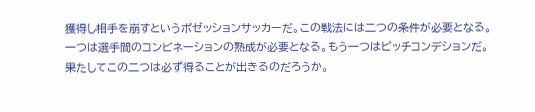獲得し相手を崩すというポゼッションサッカーだ。この戦法には二つの条件が必要となる。一つは選手間のコンビネーションの熟成が必要となる。もう一つはピッチコンデションだ。果たしてこの二つは必ず得ることが出きるのだろうか。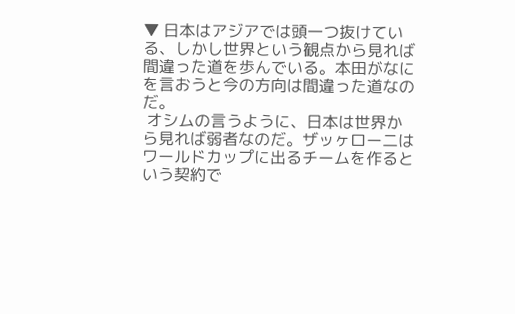▼ 日本はアジアでは頭一つ抜けている、しかし世界という観点から見れば間違った道を歩んでいる。本田がなにを言おうと今の方向は間違った道なのだ。
 オシムの言うように、日本は世界から見れば弱者なのだ。ザッヶロー二はワールドカップに出るチームを作るという契約で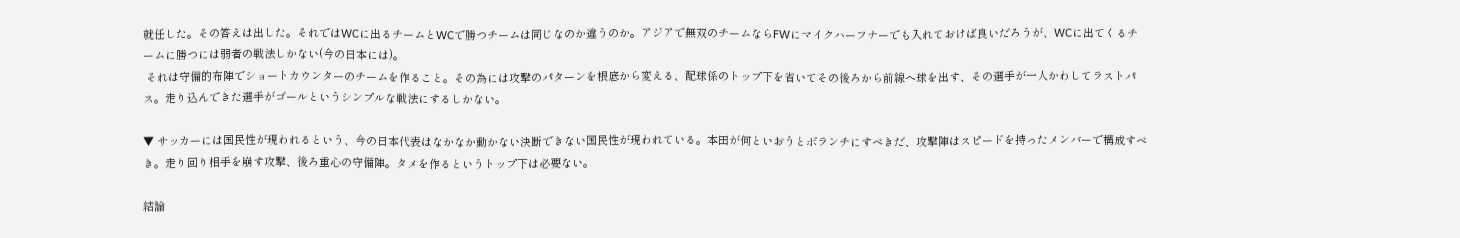就任した。その答えは出した。それではWCに出るチームとWCで勝つチームは同じなのか違うのか。アジアで無双のチームならFWにマイクハーフナーでも入れておけば良いだろうが、WCに出てくるチームに勝つには弱者の戦法しかない(今の日本には)。
 それは守備的布陣でショートカウンターのチームを作ること。その為には攻撃のパターンを根底から変える、配球係のトップ下を省いてその後ろから前線へ球を出す、その選手が一人かわしてラストパス。走り込んできた選手がゴールというシンプルな戦法にするしかない。

▼ サッカーには国民性が現われるという、今の日本代表はなかなか動かない決断できない国民性が現われている。本田が何といおうとボランチにすべきだ、攻撃陣はスピードを持ったメンバーで構成すべき。走り回り相手を崩す攻撃、後ろ重心の守備陣。タメを作るというトップ下は必要ない。

結論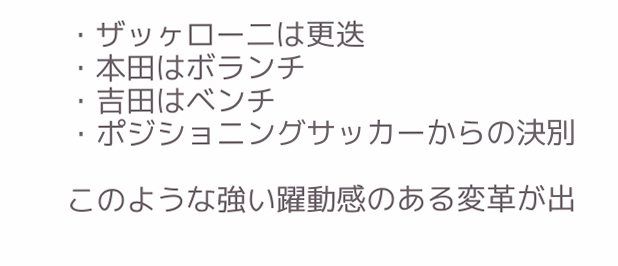・ザッヶロー二は更迭
・本田はボランチ
・吉田はベンチ
・ポジショニングサッカーからの決別

このような強い躍動感のある変革が出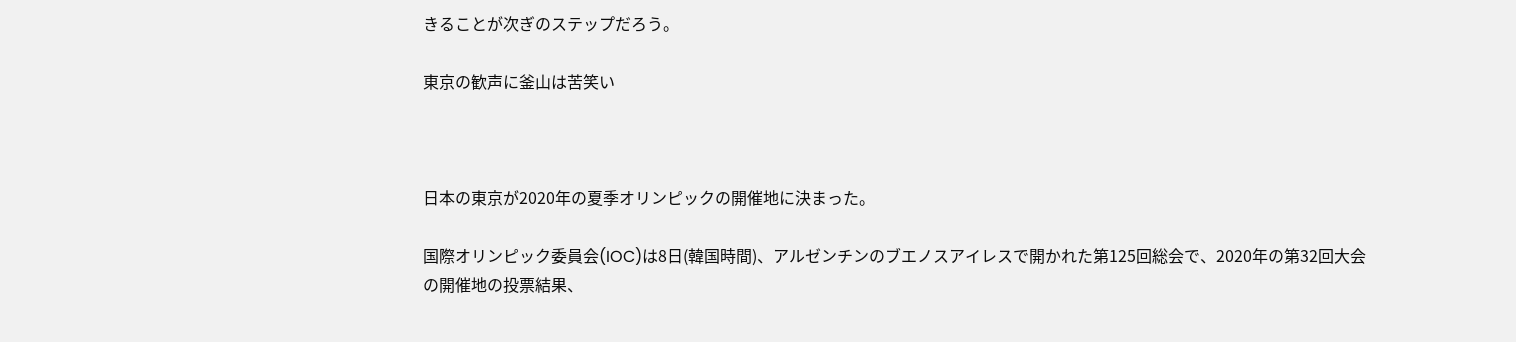きることが次ぎのステップだろう。

東京の歓声に釜山は苦笑い



日本の東京が2020年の夏季オリンピックの開催地に決まった。

国際オリンピック委員会(IOC)は8日(韓国時間)、アルゼンチンのブエノスアイレスで開かれた第125回総会で、2020年の第32回大会の開催地の投票結果、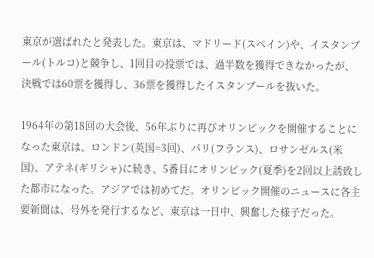東京が選ばれたと発表した。東京は、マドリード(スペイン)や、イスタンブール(トルコ)と競争し、1回目の投票では、過半数を獲得できなかったが、決戦では60票を獲得し、36票を獲得したイスタンブールを抜いた。

1964年の第18回の大会後、56年ぶりに再びオリンピックを開催することになった東京は、ロンドン(英国=3回)、パリ(フランス)、ロサンゼルス(米国)、アテネ(ギリシャ)に続き、5番目にオリンピック(夏季)を2回以上誘致した都市になった。アジアでは初めてだ。オリンピック開催のニュースに各主要新聞は、号外を発行するなど、東京は一日中、興奮した様子だった。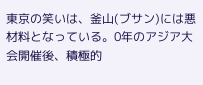東京の笑いは、釜山(ブサン)には悪材料となっている。0年のアジア大会開催後、積極的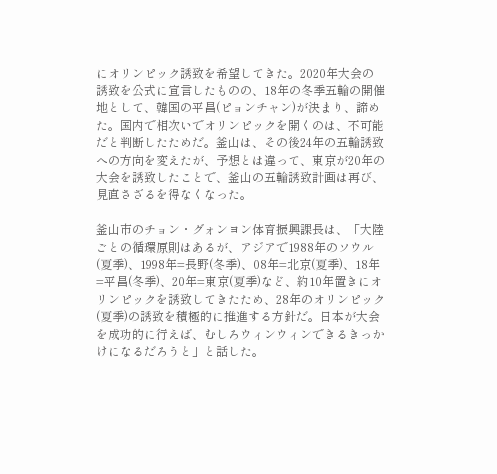にオリンピック誘致を希望してきた。2020年大会の誘致を公式に宣言したものの、18年の冬季五輪の開催地として、韓国の平昌(ピョンチャン)が決まり、諦めた。国内で相次いでオリンピックを開くのは、不可能だと判断したためだ。釜山は、その後24年の五輪誘致への方向を変えたが、予想とは違って、東京が20年の大会を誘致したことで、釜山の五輪誘致計画は再び、見直さざるを得なくなった。

釜山市のチョン・グォンヨン体育振興課長は、「大陸ごとの循環原則はあるが、アジアで1988年のソウル(夏季)、1998年=長野(冬季)、08年=北京(夏季)、18年=平昌(冬季)、20年=東京(夏季)など、約10年置きにオリンピックを誘致してきたため、28年のオリンピック(夏季)の誘致を積極的に推進する方針だ。日本が大会を成功的に行えば、むしろウィンウィンできるきっかけになるだろうと」と話した。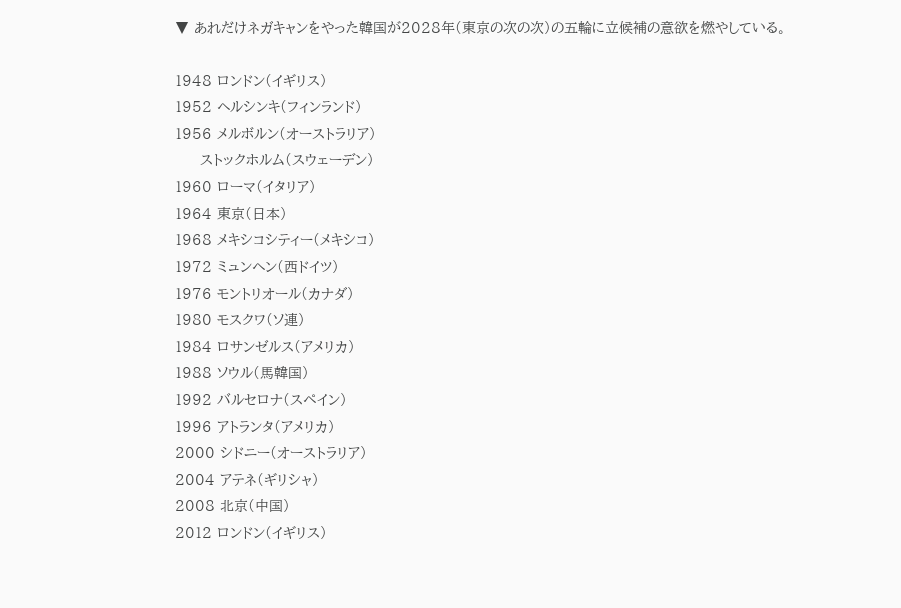▼ あれだけネガキャンをやった韓国が2028年(東京の次の次)の五輪に立候補の意欲を燃やしている。

1948 ロンドン(イギリス)
1952 ヘルシンキ(フィンランド)
1956 メルボルン(オーストラリア)
     ストックホルム(スウェーデン)
1960 ローマ(イタリア)
1964 東京(日本)
1968 メキシコシティー(メキシコ)
1972 ミュンヘン(西ドイツ)
1976 モントリオール(カナダ)
1980 モスクワ(ソ連)
1984 ロサンゼルス(アメリカ)
1988 ソウル(馬韓国)
1992 バルセロナ(スペイン)
1996 アトランタ(アメリカ)
2000 シドニー(オーストラリア)
2004 アテネ(ギリシャ)
2008 北京(中国)
2012 ロンドン(イギリス)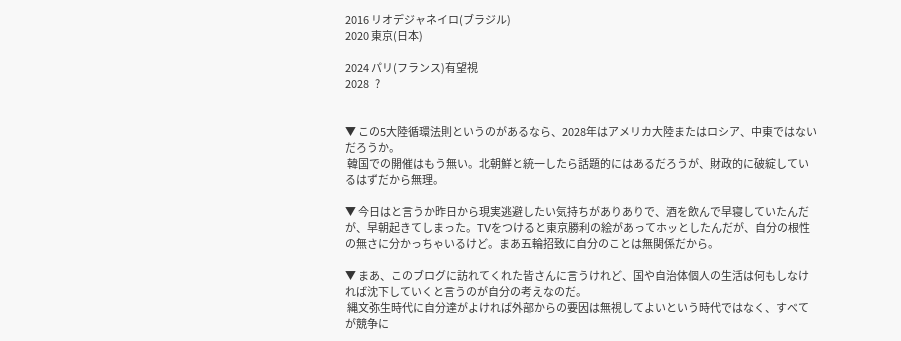2016 リオデジャネイロ(ブラジル)
2020 東京(日本)

2024 パリ(フランス)有望視
2028   ?


▼ この5大陸循環法則というのがあるなら、2028年はアメリカ大陸またはロシア、中東ではないだろうか。
 韓国での開催はもう無い。北朝鮮と統一したら話題的にはあるだろうが、財政的に破綻しているはずだから無理。

▼ 今日はと言うか昨日から現実逃避したい気持ちがありありで、酒を飲んで早寝していたんだが、早朝起きてしまった。TVをつけると東京勝利の絵があってホッとしたんだが、自分の根性の無さに分かっちゃいるけど。まあ五輪招致に自分のことは無関係だから。

▼ まあ、このブログに訪れてくれた皆さんに言うけれど、国や自治体個人の生活は何もしなければ沈下していくと言うのが自分の考えなのだ。
 縄文弥生時代に自分達がよければ外部からの要因は無視してよいという時代ではなく、すべてが競争に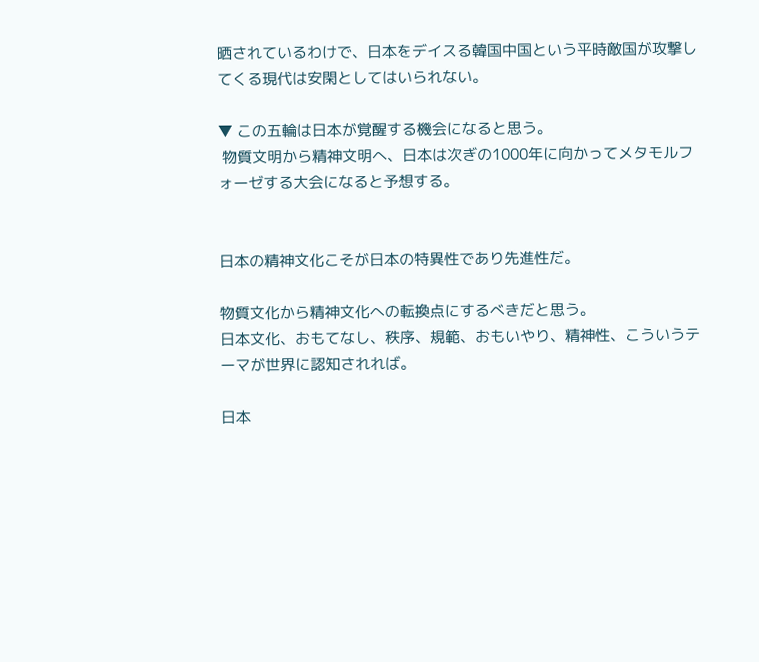晒されているわけで、日本をデイスる韓国中国という平時敵国が攻撃してくる現代は安閑としてはいられない。

▼ この五輪は日本が覚醒する機会になると思う。
 物質文明から精神文明へ、日本は次ぎの1000年に向かってメタモルフォーゼする大会になると予想する。


日本の精神文化こそが日本の特異性であり先進性だ。

物質文化から精神文化への転換点にするべきだと思う。
日本文化、おもてなし、秩序、規範、おもいやり、精神性、こういうテーマが世界に認知されれば。

日本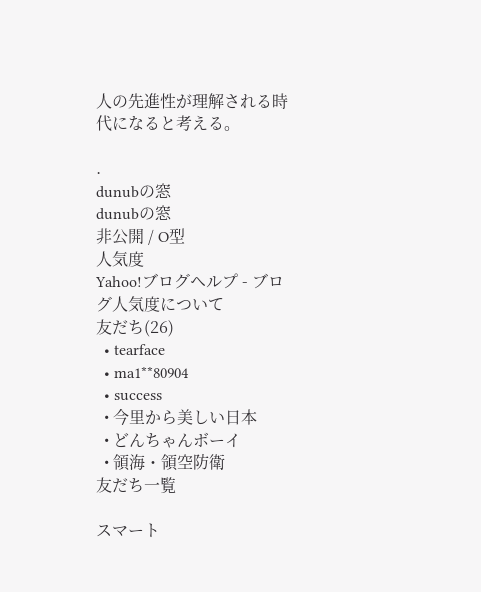人の先進性が理解される時代になると考える。

.
dunubの窓
dunubの窓
非公開 / O型
人気度
Yahoo!ブログヘルプ - ブログ人気度について
友だち(26)
  • tearface
  • ma1**80904
  • success
  • 今里から美しい日本
  • どんちゃんボーイ
  • 領海・領空防衛
友だち一覧

スマート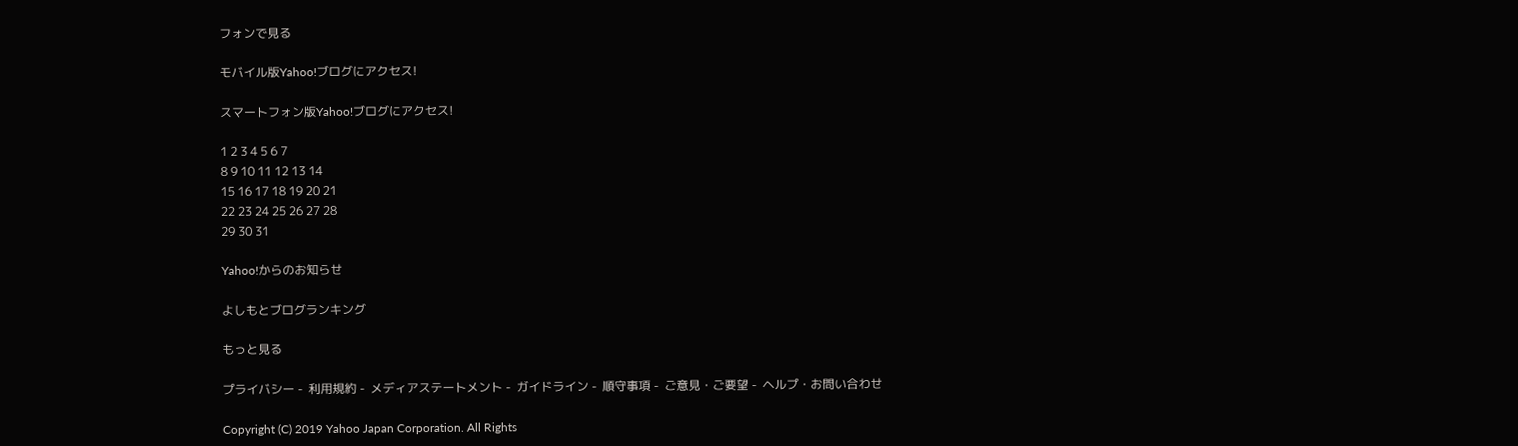フォンで見る

モバイル版Yahoo!ブログにアクセス!

スマートフォン版Yahoo!ブログにアクセス!

1 2 3 4 5 6 7
8 9 10 11 12 13 14
15 16 17 18 19 20 21
22 23 24 25 26 27 28
29 30 31

Yahoo!からのお知らせ

よしもとブログランキング

もっと見る

プライバシー -  利用規約 -  メディアステートメント -  ガイドライン -  順守事項 -  ご意見・ご要望 -  ヘルプ・お問い合わせ

Copyright (C) 2019 Yahoo Japan Corporation. All Rights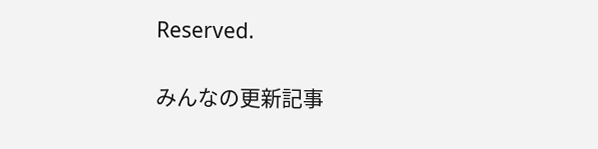Reserved.

みんなの更新記事